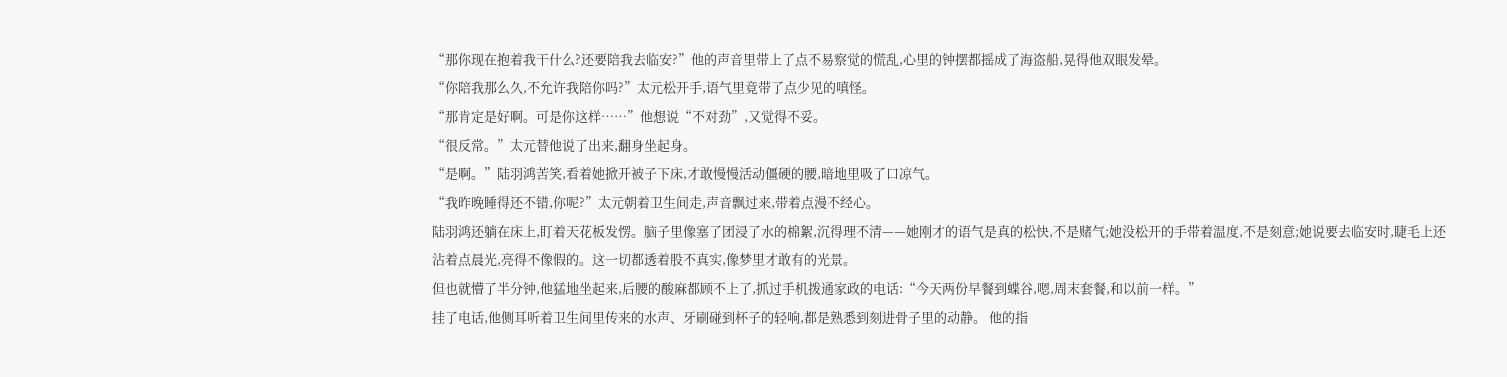“那你现在抱着我干什么?还要陪我去临安?”他的声音里带上了点不易察觉的慌乱,心里的钟摆都摇成了海盗船,晃得他双眼发晕。
“你陪我那么久,不允许我陪你吗?”太元松开手,语气里竟带了点少见的嗔怪。
“那肯定是好啊。可是你这样……”他想说“不对劲”,又觉得不妥。
“很反常。”太元替他说了出来,翻身坐起身。
“是啊。”陆羽鸿苦笑,看着她掀开被子下床,才敢慢慢活动僵硬的腰,暗地里吸了口凉气。
“我昨晚睡得还不错,你呢?”太元朝着卫生间走,声音飘过来,带着点漫不经心。
陆羽鸿还躺在床上,盯着天花板发愣。脑子里像塞了团浸了水的棉絮,沉得理不清——她刚才的语气是真的松快,不是赌气;她没松开的手带着温度,不是刻意;她说要去临安时,睫毛上还沾着点晨光,亮得不像假的。这一切都透着股不真实,像梦里才敢有的光景。
但也就懵了半分钟,他猛地坐起来,后腰的酸麻都顾不上了,抓过手机拨通家政的电话:“今天两份早餐到蝶谷,嗯,周末套餐,和以前一样。”
挂了电话,他侧耳听着卫生间里传来的水声、牙刷碰到杯子的轻响,都是熟悉到刻进骨子里的动静。 他的指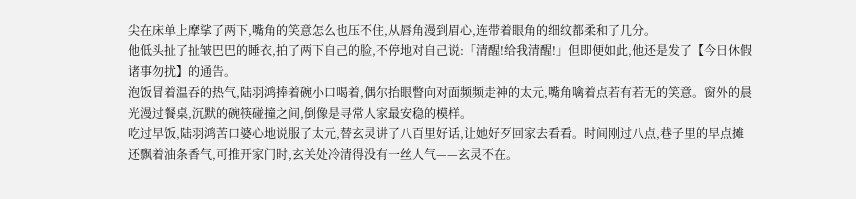尖在床单上摩挲了两下,嘴角的笑意怎么也压不住,从唇角漫到眉心,连带着眼角的细纹都柔和了几分。
他低头扯了扯皱巴巴的睡衣,拍了两下自己的脸,不停地对自己说:「清醒!给我清醒!」但即便如此,他还是发了【今日休假诸事勿扰】的通告。
泡饭冒着温吞的热气,陆羽鸿捧着碗小口喝着,偶尔抬眼瞥向对面频频走神的太元,嘴角噙着点若有若无的笑意。窗外的晨光漫过餐桌,沉默的碗筷碰撞之间,倒像是寻常人家最安稳的模样。
吃过早饭,陆羽鸿苦口婆心地说服了太元,替玄灵讲了八百里好话,让她好歹回家去看看。时间刚过八点,巷子里的早点摊还飘着油条香气,可推开家门时,玄关处冷清得没有一丝人气——玄灵不在。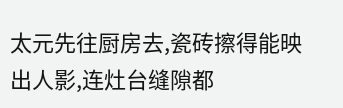太元先往厨房去,瓷砖擦得能映出人影,连灶台缝隙都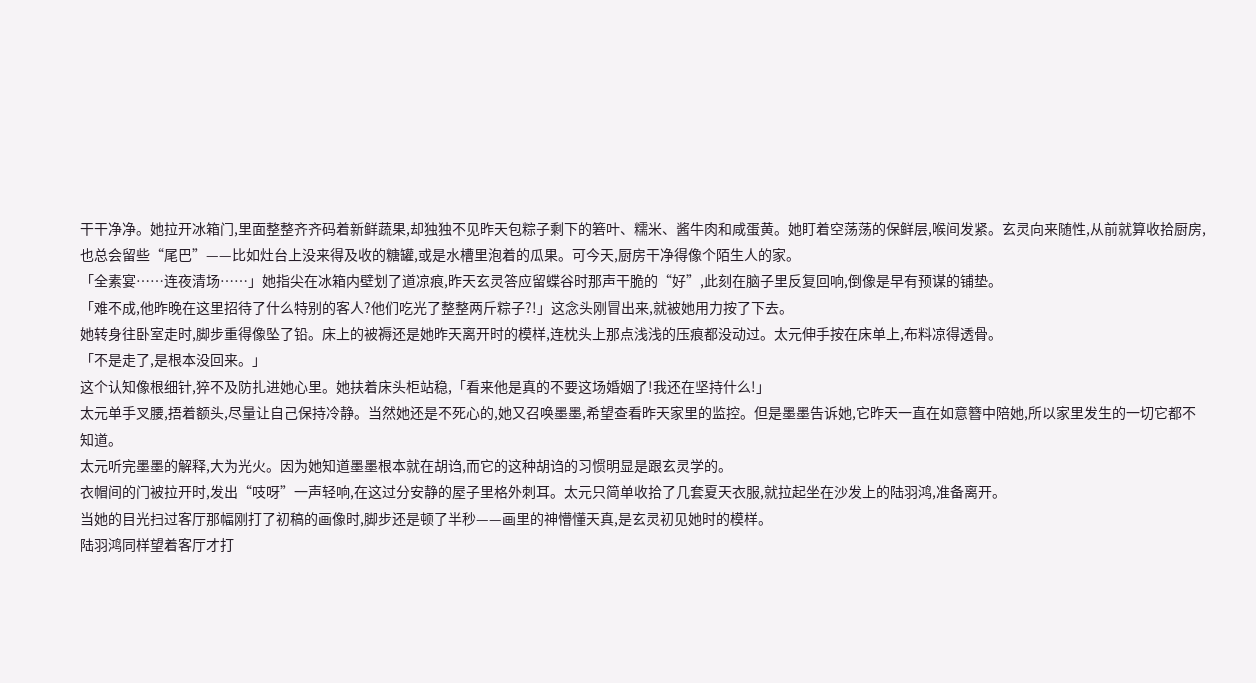干干净净。她拉开冰箱门,里面整整齐齐码着新鲜蔬果,却独独不见昨天包粽子剩下的箬叶、糯米、酱牛肉和咸蛋黄。她盯着空荡荡的保鲜层,喉间发紧。玄灵向来随性,从前就算收拾厨房,也总会留些“尾巴”——比如灶台上没来得及收的糖罐,或是水槽里泡着的瓜果。可今天,厨房干净得像个陌生人的家。
「全素宴……连夜清场……」她指尖在冰箱内壁划了道凉痕,昨天玄灵答应留蝶谷时那声干脆的“好”,此刻在脑子里反复回响,倒像是早有预谋的铺垫。
「难不成,他昨晚在这里招待了什么特别的客人?他们吃光了整整两斤粽子?!」这念头刚冒出来,就被她用力按了下去。
她转身往卧室走时,脚步重得像坠了铅。床上的被褥还是她昨天离开时的模样,连枕头上那点浅浅的压痕都没动过。太元伸手按在床单上,布料凉得透骨。
「不是走了,是根本没回来。」
这个认知像根细针,猝不及防扎进她心里。她扶着床头柜站稳,「看来他是真的不要这场婚姻了!我还在坚持什么!」
太元单手叉腰,捂着额头,尽量让自己保持冷静。当然她还是不死心的,她又召唤墨墨,希望查看昨天家里的监控。但是墨墨告诉她,它昨天一直在如意簪中陪她,所以家里发生的一切它都不知道。
太元听完墨墨的解释,大为光火。因为她知道墨墨根本就在胡诌,而它的这种胡诌的习惯明显是跟玄灵学的。
衣帽间的门被拉开时,发出“吱呀”一声轻响,在这过分安静的屋子里格外刺耳。太元只简单收拾了几套夏天衣服,就拉起坐在沙发上的陆羽鸿,准备离开。
当她的目光扫过客厅那幅刚打了初稿的画像时,脚步还是顿了半秒——画里的神懵懂天真,是玄灵初见她时的模样。
陆羽鸿同样望着客厅才打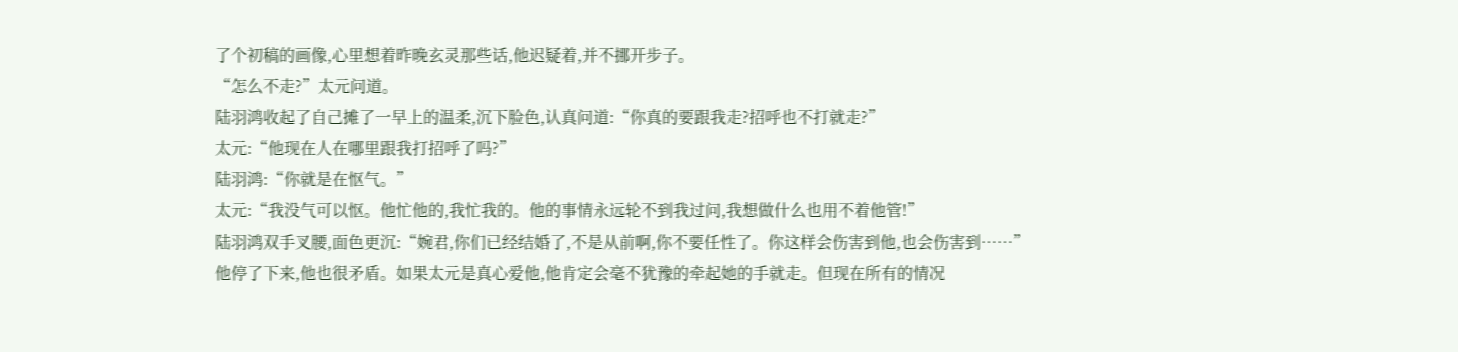了个初稿的画像,心里想着昨晚玄灵那些话,他迟疑着,并不挪开步子。
“怎么不走?”太元问道。
陆羽鸿收起了自己摊了一早上的温柔,沉下脸色,认真问道:“你真的要跟我走?招呼也不打就走?”
太元:“他现在人在哪里跟我打招呼了吗?”
陆羽鸿:“你就是在怄气。”
太元:“我没气可以怄。他忙他的,我忙我的。他的事情永远轮不到我过问,我想做什么也用不着他管!”
陆羽鸿双手叉腰,面色更沉:“婉君,你们已经结婚了,不是从前啊,你不要任性了。你这样会伤害到他,也会伤害到……”
他停了下来,他也很矛盾。如果太元是真心爱他,他肯定会毫不犹豫的牵起她的手就走。但现在所有的情况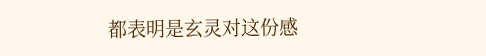都表明是玄灵对这份感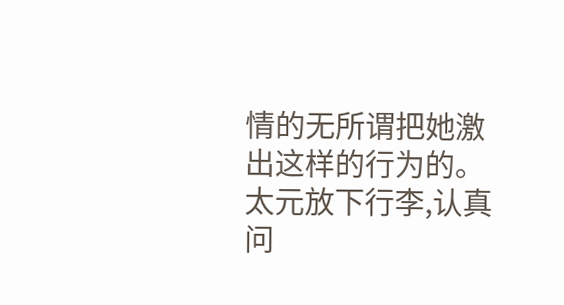情的无所谓把她激出这样的行为的。
太元放下行李,认真问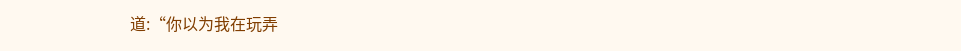道:“你以为我在玩弄